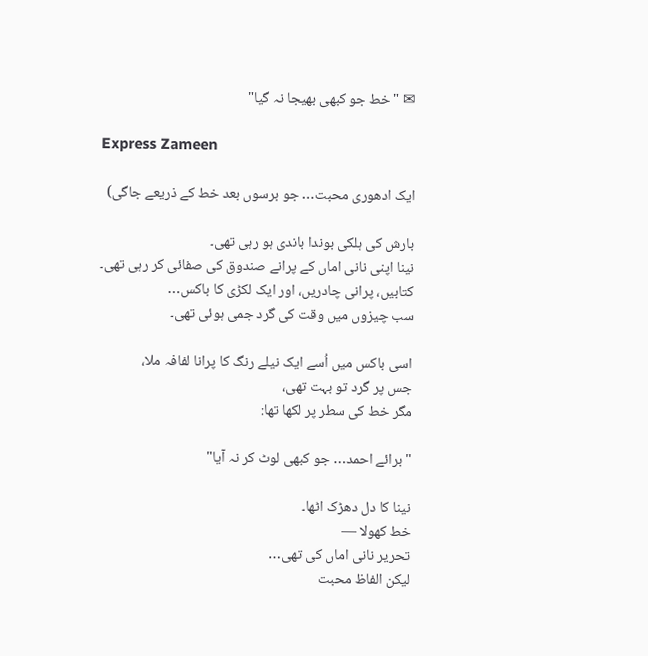✉ "خط جو کبھی بھیجا نہ گیا"

Express Zameen

ایک ادھوری محبت… جو برسوں بعد خط کے ذریعے جاگی)

بارش کی ہلکی بوندا باندی ہو رہی تھی۔
نینا اپنی نانی اماں کے پرانے صندوق کی صفائی کر رہی تھی۔
کتابیں، پرانی چادریں، اور ایک لکڑی کا باکس…
سب چیزوں میں وقت کی گرد جمی ہوئی تھی۔

اسی باکس میں اُسے ایک نیلے رنگ کا پرانا لفافہ ملا،
جس پر گرد تو بہت تھی،
مگر خط کی سطر پر لکھا تھا:

"برائے احمد… جو کبھی لوٹ کر نہ آیا"

نینا کا دل دھڑک اٹھا۔
خط کھولا —
تحریر نانی اماں کی تھی…
لیکن الفاظ محبت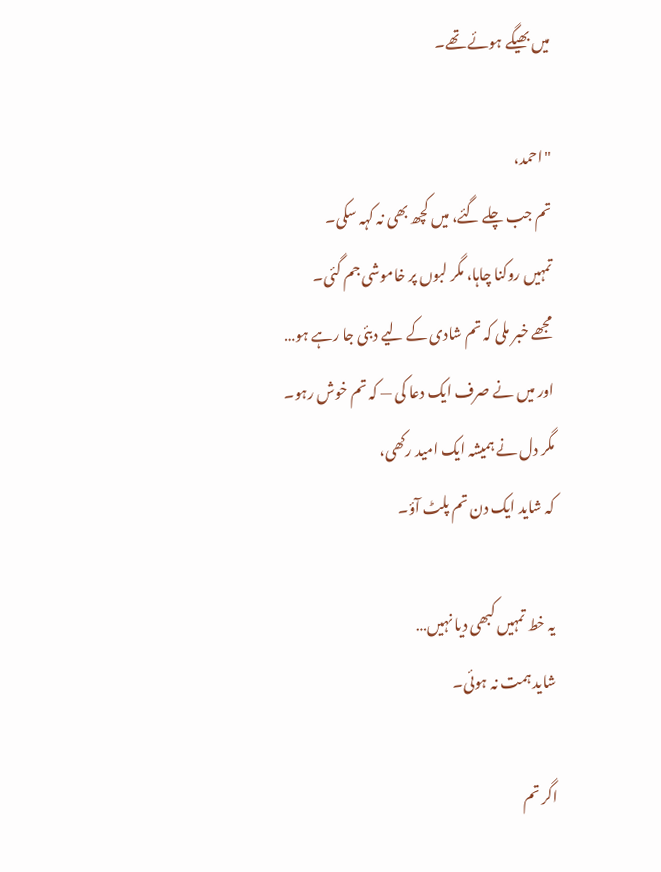میں بھیگے ہوئے تھے۔

"احمد،
تم جب چلے گئے، میں کچھ بھی نہ کہہ سکی۔
تمہیں روکنا چاہا، مگر لبوں پر خاموشی جم گئی۔
مجھے خبر ملی کہ تم شادی کے لیے دبئی جا رہے ہو…
اور میں نے صرف ایک دعا کی — کہ تم خوش رہو۔
مگر دل نے ہمیشہ ایک امید رکھی،
کہ شاید ایک دن تم پلٹ آؤ۔

یہ خط تمہیں کبھی دیا نہیں…
شاید ہمت نہ ہوئی۔

اگر تم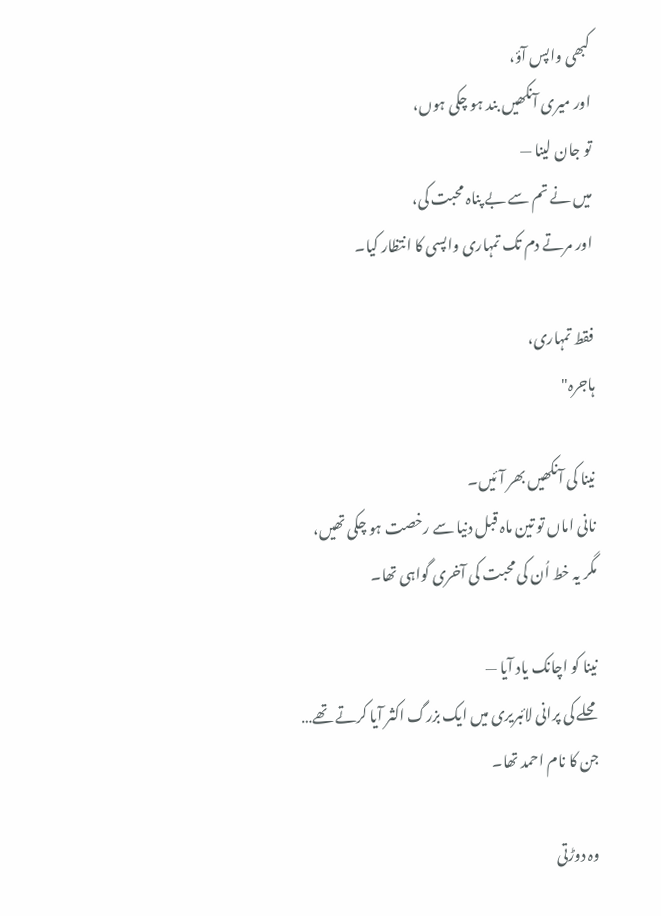کبھی واپس آؤ،
اور میری آنکھیں بند ہو چکی ہوں،
تو جان لینا —
میں نے تم سے بے پناہ محبت کی،
اور مرتے دم تک تمہاری واپسی کا انتظار کیا۔

فقط تمہاری،
ہاجرہ"

نینا کی آنکھیں بھر آئیں۔
نانی اماں تو تین ماہ قبل دنیا سے رخصت ہو چکی تھیں،
مگر یہ خط اُن کی محبت کی آخری گواہی تھا۔

نینا کو اچانک یاد آیا —
محلے کی پرانی لائبریری میں ایک بزرگ اکثر آیا کرتے تھے…
جن کا نام احمد تھا۔

وہ دوڑتی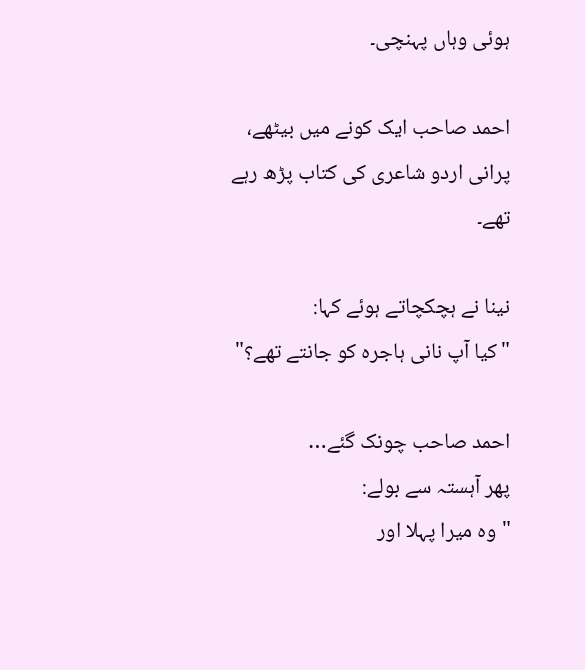ہوئی وہاں پہنچی۔

احمد صاحب ایک کونے میں بیٹھے،
پرانی اردو شاعری کی کتاب پڑھ رہے تھے۔

نینا نے ہچکچاتے ہوئے کہا:
"کیا آپ نانی ہاجرہ کو جانتے تھے؟"

احمد صاحب چونک گئے…
پھر آہستہ سے بولے:
"وہ میرا پہلا اور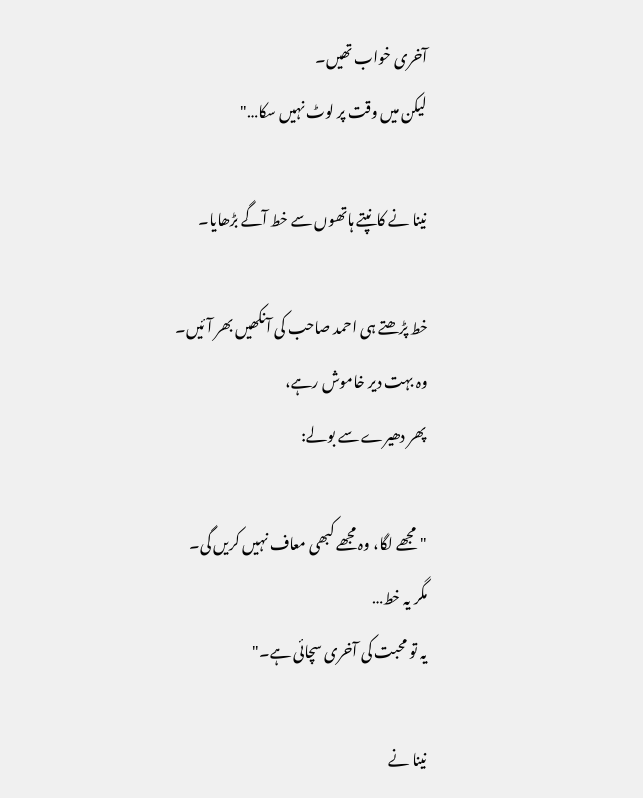آخری خواب تھیں۔
لیکن میں وقت پر لوٹ نہیں سکا…"

نینا نے کانپتے ہاتھوں سے خط آگے بڑھایا۔

خط پڑھتے ہی احمد صاحب کی آنکھیں بھر آئیں۔
وہ بہت دیر خاموش رہے،
پھر دھیرے سے بولے:

"مجھے لگا، وہ مجھے کبھی معاف نہیں کریں گی۔
مگر یہ خط…
یہ تو محبت کی آخری سچائی ہے۔"

نینا نے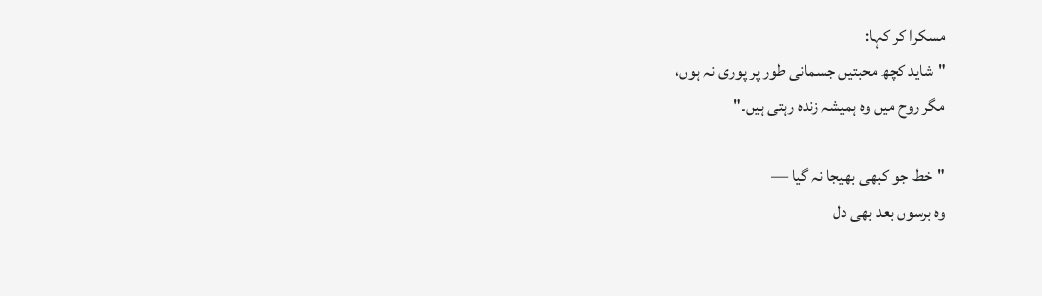مسکرا کر کہا:
"شاید کچھ محبتیں جسمانی طور پر پوری نہ ہوں،
مگر روح میں وہ ہمیشہ زندہ رہتی ہیں۔"

"خط جو کبھی بھیجا نہ گیا —
وہ برسوں بعد بھی دل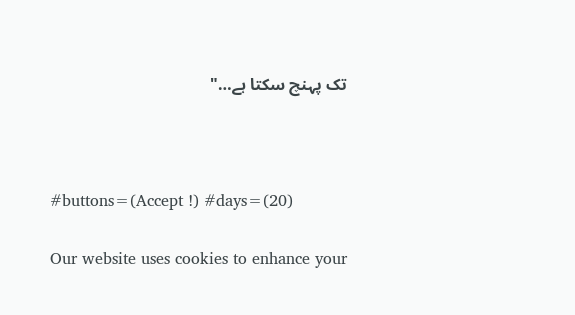تک پہنچ سکتا ہے…"



#buttons=(Accept !) #days=(20)

Our website uses cookies to enhance your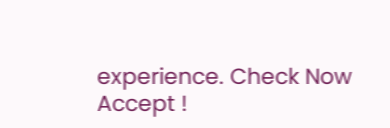experience. Check Now
Accept !